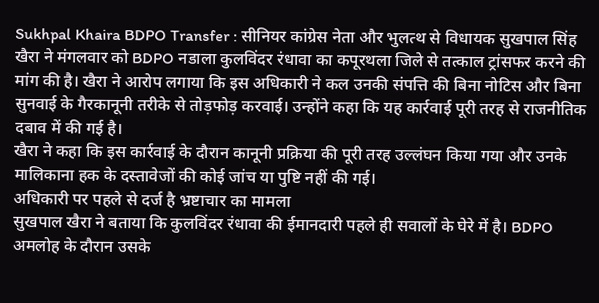Sukhpal Khaira BDPO Transfer : सीनियर कांग्रेस नेता और भुलत्थ से विधायक सुखपाल सिंह खैरा ने मंगलवार को BDPO नडाला कुलविंदर रंधावा का कपूरथला जिले से तत्काल ट्रांसफर करने की मांग की है। खैरा ने आरोप लगाया कि इस अधिकारी ने कल उनकी संपत्ति की बिना नोटिस और बिना सुनवाई के गैरकानूनी तरीके से तोड़फोड़ करवाई। उन्होंने कहा कि यह कार्रवाई पूरी तरह से राजनीतिक दबाव में की गई है।
खैरा ने कहा कि इस कार्रवाई के दौरान कानूनी प्रक्रिया की पूरी तरह उल्लंघन किया गया और उनके मालिकाना हक के दस्तावेजों की कोई जांच या पुष्टि नहीं की गई।
अधिकारी पर पहले से दर्ज है भ्रष्टाचार का मामला
सुखपाल खैरा ने बताया कि कुलविंदर रंधावा की ईमानदारी पहले ही सवालों के घेरे में है। BDPO अमलोह के दौरान उसके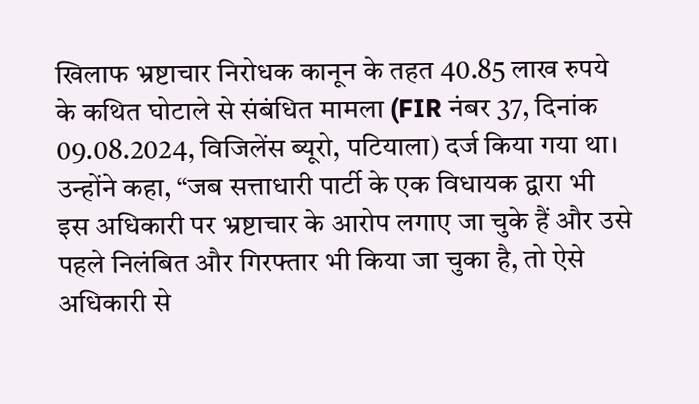खिलाफ भ्रष्टाचार निरोधक कानून के तहत 40.85 लाख रुपये के कथित घोटाले से संबंधित मामला (FIR नंबर 37, दिनांक 09.08.2024, विजिलेंस ब्यूरो, पटियाला) दर्ज किया गया था।
उन्होंने कहा, “जब सत्ताधारी पार्टी के एक विधायक द्वारा भी इस अधिकारी पर भ्रष्टाचार के आरोप लगाए जा चुके हैं और उसे पहले निलंबित और गिरफ्तार भी किया जा चुका है, तो ऐसे अधिकारी से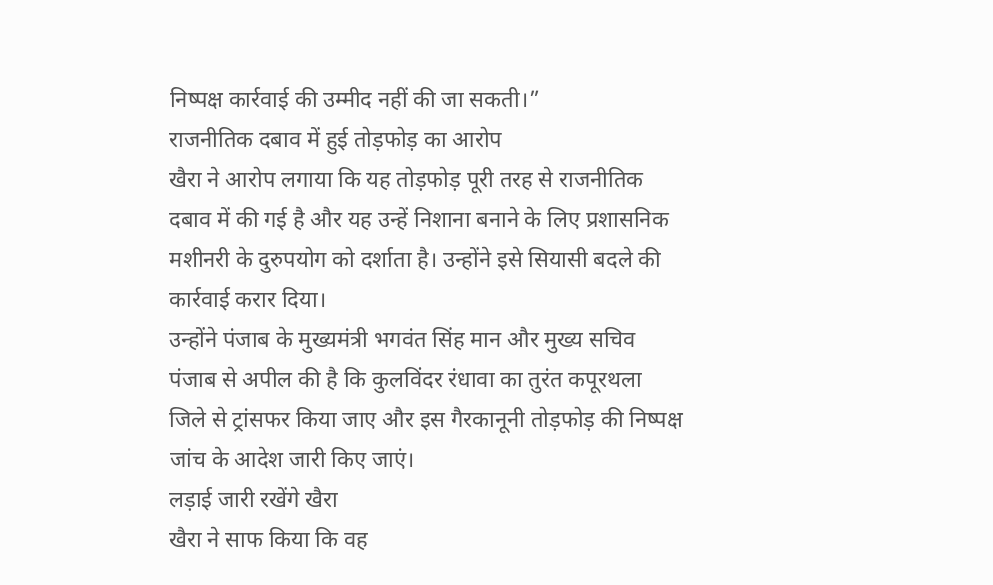निष्पक्ष कार्रवाई की उम्मीद नहीं की जा सकती।”
राजनीतिक दबाव में हुई तोड़फोड़ का आरोप
खैरा ने आरोप लगाया कि यह तोड़फोड़ पूरी तरह से राजनीतिक दबाव में की गई है और यह उन्हें निशाना बनाने के लिए प्रशासनिक मशीनरी के दुरुपयोग को दर्शाता है। उन्होंने इसे सियासी बदले की कार्रवाई करार दिया।
उन्होंने पंजाब के मुख्यमंत्री भगवंत सिंह मान और मुख्य सचिव पंजाब से अपील की है कि कुलविंदर रंधावा का तुरंत कपूरथला जिले से ट्रांसफर किया जाए और इस गैरकानूनी तोड़फोड़ की निष्पक्ष जांच के आदेश जारी किए जाएं।
लड़ाई जारी रखेंगे खैरा
खैरा ने साफ किया कि वह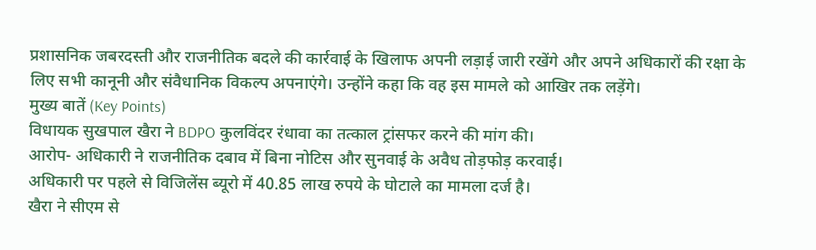प्रशासनिक जबरदस्ती और राजनीतिक बदले की कार्रवाई के खिलाफ अपनी लड़ाई जारी रखेंगे और अपने अधिकारों की रक्षा के लिए सभी कानूनी और संवैधानिक विकल्प अपनाएंगे। उन्होंने कहा कि वह इस मामले को आखिर तक लड़ेंगे।
मुख्य बातें (Key Points)
विधायक सुखपाल खैरा ने BDPO कुलविंदर रंधावा का तत्काल ट्रांसफर करने की मांग की।
आरोप- अधिकारी ने राजनीतिक दबाव में बिना नोटिस और सुनवाई के अवैध तोड़फोड़ करवाई।
अधिकारी पर पहले से विजिलेंस ब्यूरो में 40.85 लाख रुपये के घोटाले का मामला दर्ज है।
खैरा ने सीएम से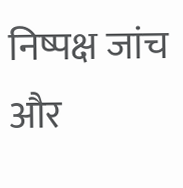निष्पक्ष जांच और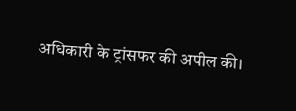अधिकारी के ट्रांसफर की अपील की।